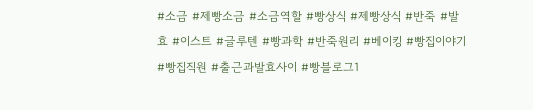#소금 #제빵소금 #소금역할 #빵상식 #제빵상식 #반죽 #발효 #이스트 #글루텐 #빵과학 #반죽원리 #베이킹 #빵집이야기 #빵집직원 #출근과발효사이 #빵블로그1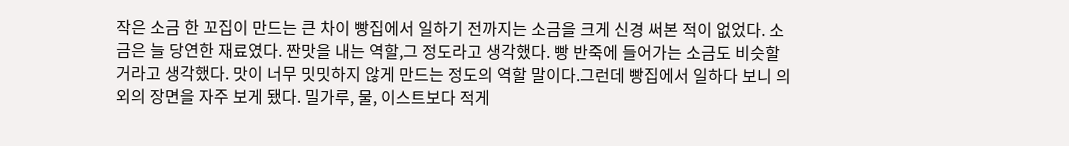작은 소금 한 꼬집이 만드는 큰 차이 빵집에서 일하기 전까지는 소금을 크게 신경 써본 적이 없었다. 소금은 늘 당연한 재료였다. 짠맛을 내는 역할,그 정도라고 생각했다. 빵 반죽에 들어가는 소금도 비슷할 거라고 생각했다. 맛이 너무 밋밋하지 않게 만드는 정도의 역할 말이다.그런데 빵집에서 일하다 보니 의외의 장면을 자주 보게 됐다. 밀가루, 물, 이스트보다 적게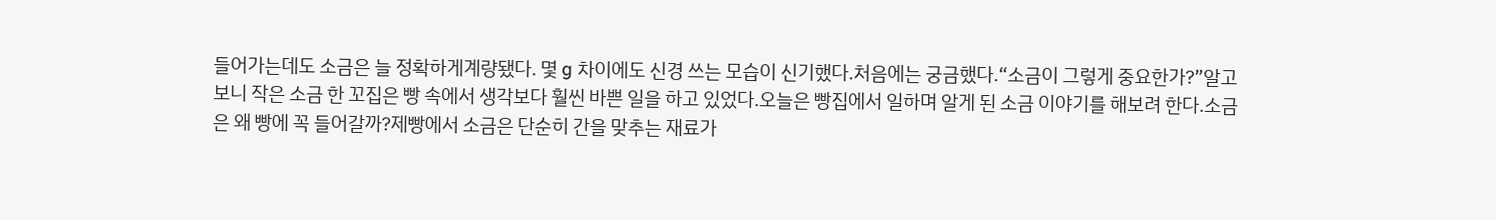들어가는데도 소금은 늘 정확하게계량됐다. 몇 g 차이에도 신경 쓰는 모습이 신기했다.처음에는 궁금했다.“소금이 그렇게 중요한가?”알고 보니 작은 소금 한 꼬집은 빵 속에서 생각보다 훨씬 바쁜 일을 하고 있었다.오늘은 빵집에서 일하며 알게 된 소금 이야기를 해보려 한다.소금은 왜 빵에 꼭 들어갈까?제빵에서 소금은 단순히 간을 맞추는 재료가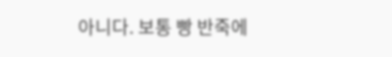아니다. 보통 빵 반죽에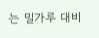는 밀가루 대비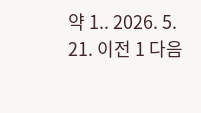약 1.. 2026. 5. 21. 이전 1 다음